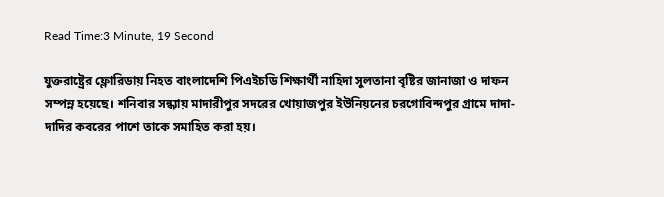Read Time:3 Minute, 19 Second

যুক্তরাষ্ট্রের ফ্লোরিডায় নিহত বাংলাদেশি পিএইচডি শিক্ষার্থী নাহিদা সুলতানা বৃষ্টির জানাজা ও দাফন সম্পন্ন হয়েছে। শনিবার সন্ধ্যায় মাদারীপুর সদরের খোয়াজপুর ইউনিয়নের চরগোবিন্দপুর গ্রামে দাদা-দাদির কবরের পাশে তাকে সমাহিত করা হয়।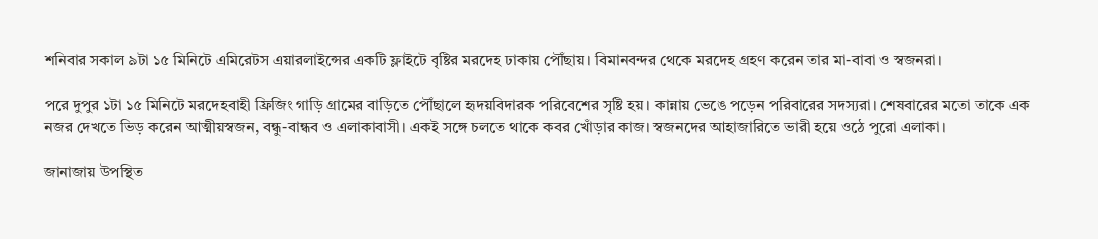শনিবার সকাল ৯টা ১৫ মিনিটে এমিরেটস এয়ারলাইন্সের একটি ফ্লাইটে বৃষ্টির মরদেহ ঢাকায় পৌঁছায়। বিমানবন্দর থেকে মরদেহ গ্রহণ করেন তার মা-বাবা ও স্বজনরা।

পরে দুপুর ১টা ১৫ মিনিটে মরদেহবাহী ফ্রিজিং গাড়ি গ্রামের বাড়িতে পৌঁছালে হৃদয়বিদারক পরিবেশের সৃষ্টি হয়। কান্নায় ভেঙে পড়েন পরিবারের সদস্যরা। শেষবারের মতো তাকে এক নজর দেখতে ভিড় করেন আত্মীয়স্বজন, বন্ধু-বান্ধব ও এলাকাবাসী। একই সঙ্গে চলতে থাকে কবর খোঁড়ার কাজ। স্বজনদের আহাজারিতে ভারী হয়ে ওঠে পুরো এলাকা।

জানাজায় উপস্থিত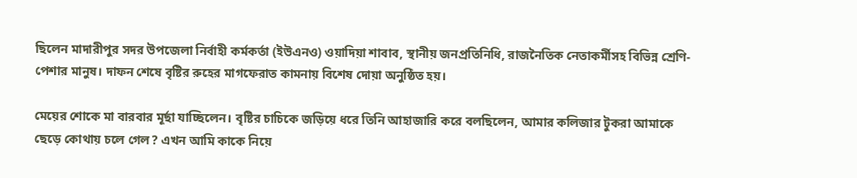ছিলেন মাদারীপুর সদর উপজেলা নির্বাহী কর্মকর্তা (ইউএনও) ওয়াদিয়া শাবাব, স্থানীয় জনপ্রতিনিধি, রাজনৈতিক নেতাকর্মীসহ বিভিন্ন শ্রেণি-পেশার মানুষ। দাফন শেষে বৃষ্টির রুহের মাগফেরাত কামনায় বিশেষ দোয়া অনুষ্ঠিত হয়।

মেয়ের শোকে মা বারবার মূর্ছা যাচ্ছিলেন। বৃষ্টির চাচিকে জড়িয়ে ধরে তিনি আহাজারি করে বলছিলেন, আমার কলিজার টুকরা আমাকে ছেড়ে কোথায় চলে গেল? এখন আমি কাকে নিয়ে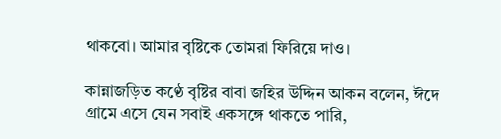থাকবো। আমার বৃষ্টিকে তোমরা ফিরিয়ে দাও।

কান্নাজড়িত কণ্ঠে বৃষ্টির বাবা জহির উদ্দিন আকন বলেন, ঈদে গ্রামে এসে যেন সবাই একসঙ্গে থাকতে পারি,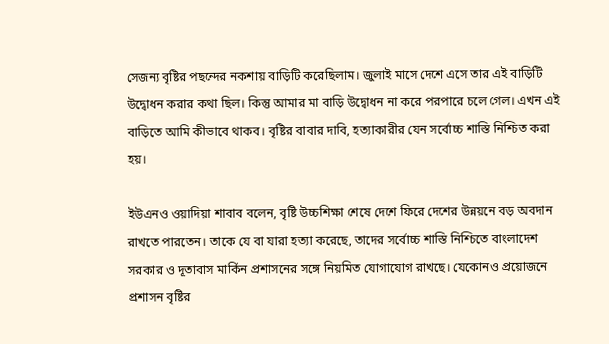সেজন্য বৃষ্টির পছন্দের নকশায় বাড়িটি করেছিলাম। জুলাই মাসে দেশে এসে তার এই বাড়িটি উদ্বোধন করার কথা ছিল। কিন্তু আমার মা বাড়ি উদ্বোধন না করে পরপারে চলে গেল। এখন এই বাড়িতে আমি কীভাবে থাকব। বৃষ্টির বাবার দাবি, হত্যাকারীর যেন সর্বোচ্চ শাস্তি নিশ্চিত করা হয়।

ইউএনও ওয়াদিয়া শাবাব বলেন, বৃষ্টি উচ্চশিক্ষা শেষে দেশে ফিরে দেশের উন্নয়নে বড় অবদান রাখতে পারতেন। তাকে যে বা যারা হত্যা করেছে, তাদের সর্বোচ্চ শাস্তি নিশ্চিতে বাংলাদেশ সরকার ও দূতাবাস মার্কিন প্রশাসনের সঙ্গে নিয়মিত যোগাযোগ রাখছে। যেকোনও প্রয়োজনে প্রশাসন বৃষ্টির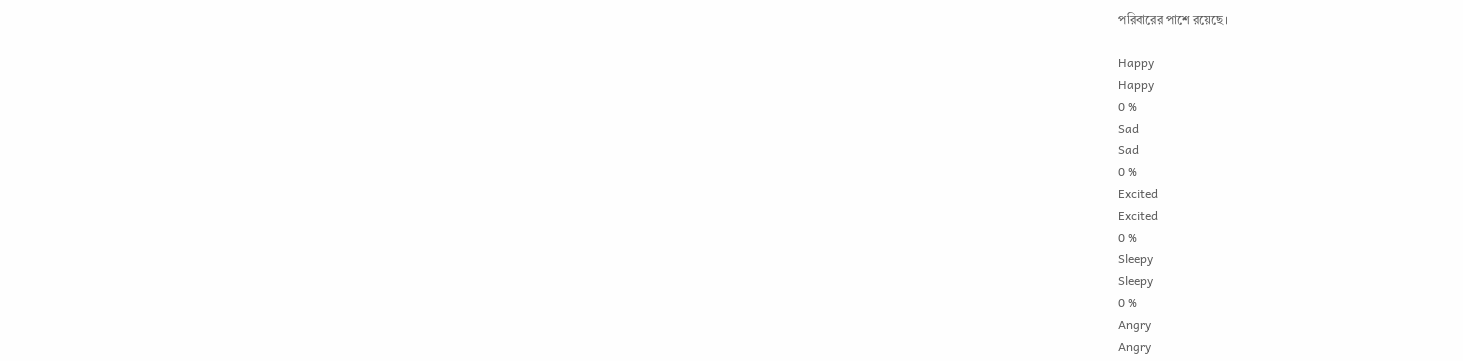পরিবারের পাশে রয়েছে।

Happy
Happy
0 %
Sad
Sad
0 %
Excited
Excited
0 %
Sleepy
Sleepy
0 %
Angry
Angry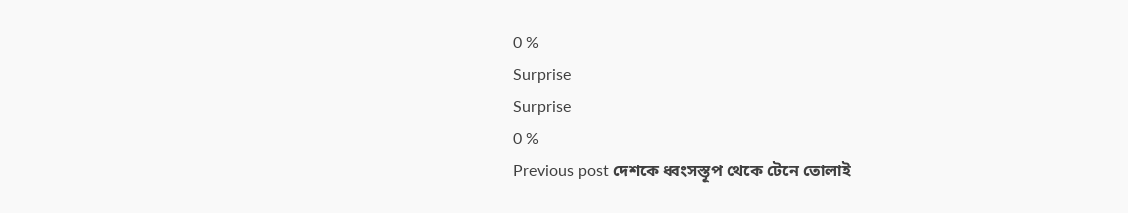0 %
Surprise
Surprise
0 %
Previous post দেশকে ধ্বংসস্তূপ থেকে টেনে তোলাই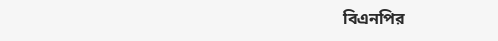বিএনপির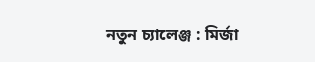নতুন চ্যালেঞ্জ : মির্জা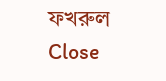ফখরুল
Close